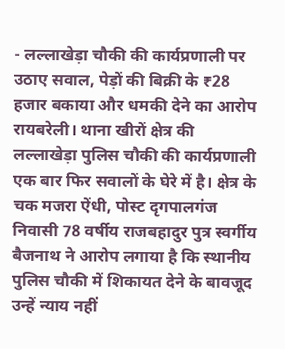- लल्लाखेड़ा चौकी की कार्यप्रणाली पर उठाए सवाल, पेड़ों की बिक्री के ₹28 हजार बकाया और धमकी देने का आरोप
रायबरेली। थाना खीरों क्षेत्र की लल्लाखेड़ा पुलिस चौकी की कार्यप्रणाली एक बार फिर सवालों के घेरे में है। क्षेत्र के चक मजरा ऐंधी, पोस्ट दृगपालगंज निवासी 78 वर्षीय राजबहादुर पुत्र स्वर्गीय बैजनाथ ने आरोप लगाया है कि स्थानीय पुलिस चौकी में शिकायत देने के बावजूद उन्हें न्याय नहीं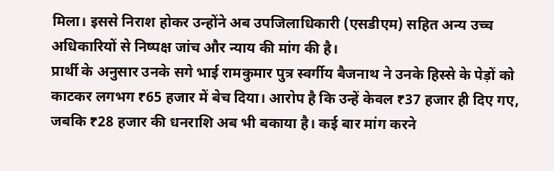मिला। इससे निराश होकर उन्होंने अब उपजिलाधिकारी (एसडीएम) सहित अन्य उच्च अधिकारियों से निष्पक्ष जांच और न्याय की मांग की है।
प्रार्थी के अनुसार उनके सगे भाई रामकुमार पुत्र स्वर्गीय बैजनाथ ने उनके हिस्से के पेड़ों को काटकर लगभग ₹65 हजार में बेच दिया। आरोप है कि उन्हें केवल ₹37 हजार ही दिए गए, जबकि ₹28 हजार की धनराशि अब भी बकाया है। कई बार मांग करने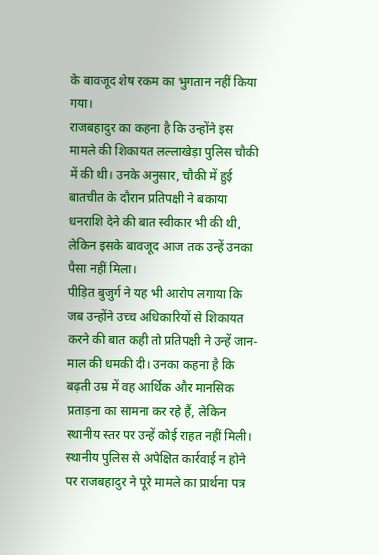के बावजूद शेष रकम का भुगतान नहीं किया गया।
राजबहादुर का कहना है कि उन्होंने इस मामले की शिकायत लल्लाखेड़ा पुलिस चौकी में की थी। उनके अनुसार, चौकी में हुई बातचीत के दौरान प्रतिपक्षी ने बकाया धनराशि देने की बात स्वीकार भी की थी, लेकिन इसके बावजूद आज तक उन्हें उनका पैसा नहीं मिला।
पीड़ित बुजुर्ग ने यह भी आरोप लगाया कि जब उन्होंने उच्च अधिकारियों से शिकायत करने की बात कही तो प्रतिपक्षी ने उन्हें जान-माल की धमकी दी। उनका कहना है कि बढ़ती उम्र में वह आर्थिक और मानसिक प्रताड़ना का सामना कर रहे हैं, लेकिन स्थानीय स्तर पर उन्हें कोई राहत नहीं मिली।
स्थानीय पुलिस से अपेक्षित कार्रवाई न होने पर राजबहादुर ने पूरे मामले का प्रार्थना पत्र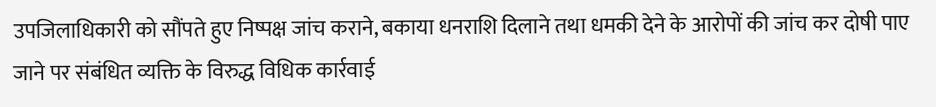उपजिलाधिकारी को सौंपते हुए निष्पक्ष जांच कराने, बकाया धनराशि दिलाने तथा धमकी देने के आरोपों की जांच कर दोषी पाए जाने पर संबंधित व्यक्ति के विरुद्ध विधिक कार्रवाई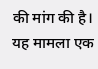की मांग की है।
यह मामला एक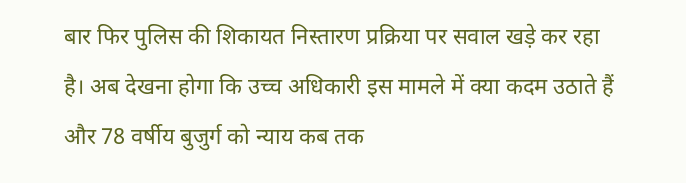बार फिर पुलिस की शिकायत निस्तारण प्रक्रिया पर सवाल खड़े कर रहा है। अब देखना होगा कि उच्च अधिकारी इस मामले में क्या कदम उठाते हैं और 78 वर्षीय बुजुर्ग को न्याय कब तक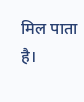मिल पाता है।